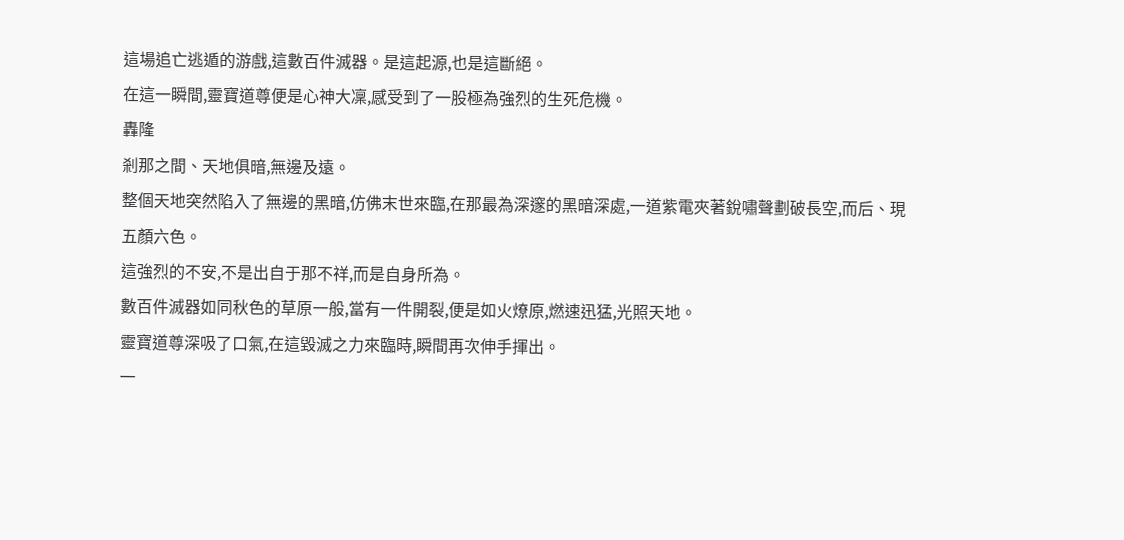這場追亡逃遁的游戲,這數百件滅器。是這起源,也是這斷絕。
在這一瞬間,靈寶道尊便是心神大凜,感受到了一股極為強烈的生死危機。
轟隆
剎那之間、天地俱暗,無邊及遠。
整個天地突然陷入了無邊的黑暗,仿佛末世來臨,在那最為深邃的黑暗深處,一道紫電夾著銳嘯聲劃破長空,而后、現五顏六色。
這強烈的不安,不是出自于那不祥,而是自身所為。
數百件滅器如同秋色的草原一般,當有一件開裂,便是如火燎原,燃速迅猛,光照天地。
靈寶道尊深吸了口氣,在這毀滅之力來臨時,瞬間再次伸手揮出。
一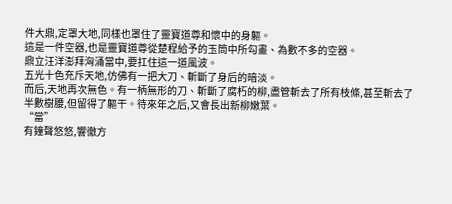件大鼎,定罩大地,同樣也罩住了靈寶道尊和懷中的身軀。
這是一件空器,也是靈寶道尊從楚程給予的玉筒中所勾畫、為數不多的空器。
鼎立汪洋澎拜洶涌當中,要扛住這一道風波。
五光十色充斥天地,仿佛有一把大刀、斬斷了身后的暗淡。
而后,天地再次無色。有一柄無形的刀、斬斷了腐朽的柳,盡管斬去了所有枝條,甚至斬去了半數樹腰,但留得了軀干。待來年之后,又會長出新柳嫩葉。
“當”
有鐘聲悠悠,響徹方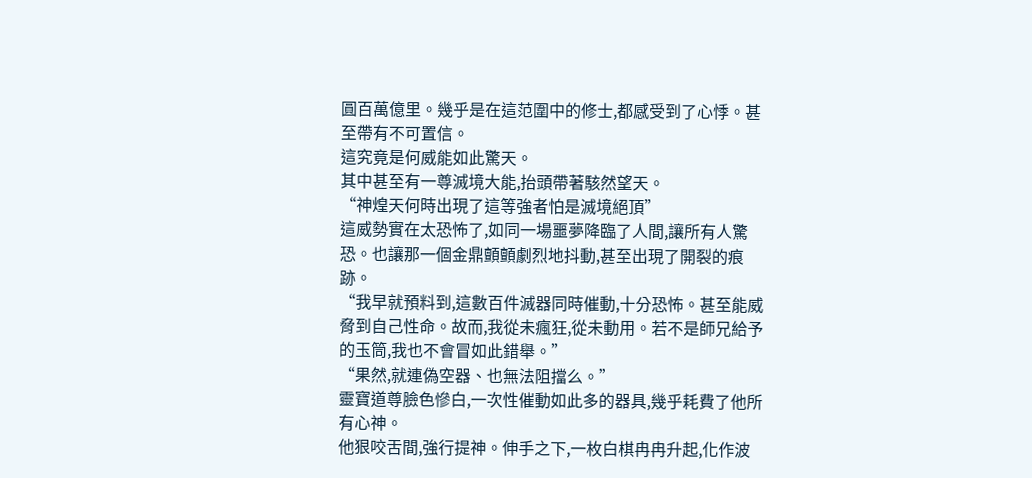圓百萬億里。幾乎是在這范圍中的修士,都感受到了心悸。甚至帶有不可置信。
這究竟是何威能如此驚天。
其中甚至有一尊滅境大能,抬頭帶著駭然望天。
“神煌天何時出現了這等強者怕是滅境絕頂”
這威勢實在太恐怖了,如同一場噩夢降臨了人間,讓所有人驚恐。也讓那一個金鼎顫顫劇烈地抖動,甚至出現了開裂的痕跡。
“我早就預料到,這數百件滅器同時催動,十分恐怖。甚至能威脅到自己性命。故而,我從未瘋狂,從未動用。若不是師兄給予的玉筒,我也不會冒如此錯舉。”
“果然,就連偽空器、也無法阻擋么。”
靈寶道尊臉色慘白,一次性催動如此多的器具,幾乎耗費了他所有心神。
他狠咬舌間,強行提神。伸手之下,一枚白棋冉冉升起,化作波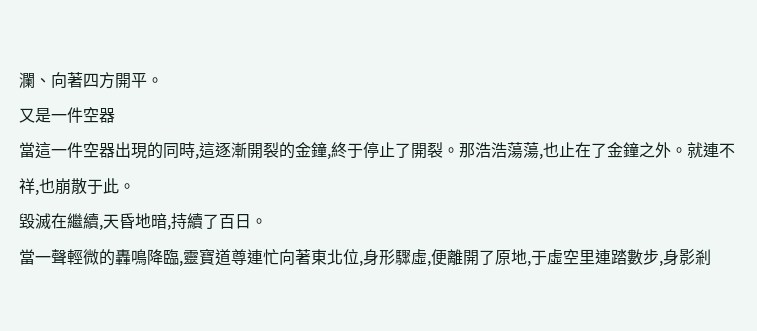瀾、向著四方開平。
又是一件空器
當這一件空器出現的同時,這逐漸開裂的金鐘,終于停止了開裂。那浩浩蕩蕩,也止在了金鐘之外。就連不祥,也崩散于此。
毀滅在繼續,天昏地暗,持續了百日。
當一聲輕微的轟鳴降臨,靈寶道尊連忙向著東北位,身形驟虛,便離開了原地,于虛空里連踏數步,身影剎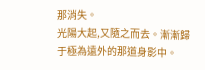那消失。
光陽大起,又隨之而去。漸漸歸于極為遠外的那道身影中。